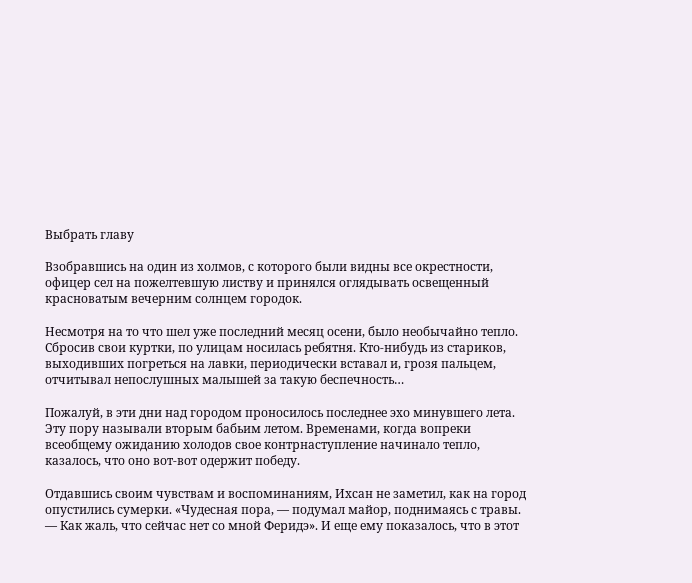Выбрать главу

Взобравшись на один из холмов, с которого были видны все окрестности, офицер сел на пожелтевшую листву и принялся оглядывать освещенный красноватым вечерним солнцем городок.

Несмотря на то что шел уже последний месяц осени, было необычайно тепло. Сбросив свои куртки, по улицам носилась ребятня. Кто-нибудь из стариков, выходивших погреться на лавки, периодически вставал и, грозя пальцем, отчитывал непослушных малышей за такую беспечность…

Пожалуй, в эти дни над городом проносилось последнее эхо минувшего лета. Эту пору называли вторым бабьим летом. Временами, когда вопреки всеобщему ожиданию холодов свое контрнаступление начинало тепло, казалось, что оно вот-вот одержит победу.

Отдавшись своим чувствам и воспоминаниям, Ихсан не заметил, как на город опустились сумерки. «Чудесная пора, — подумал майор, поднимаясь с травы. — Как жаль, что сейчас нет со мной Феридэ». И еще ему показалось, что в этот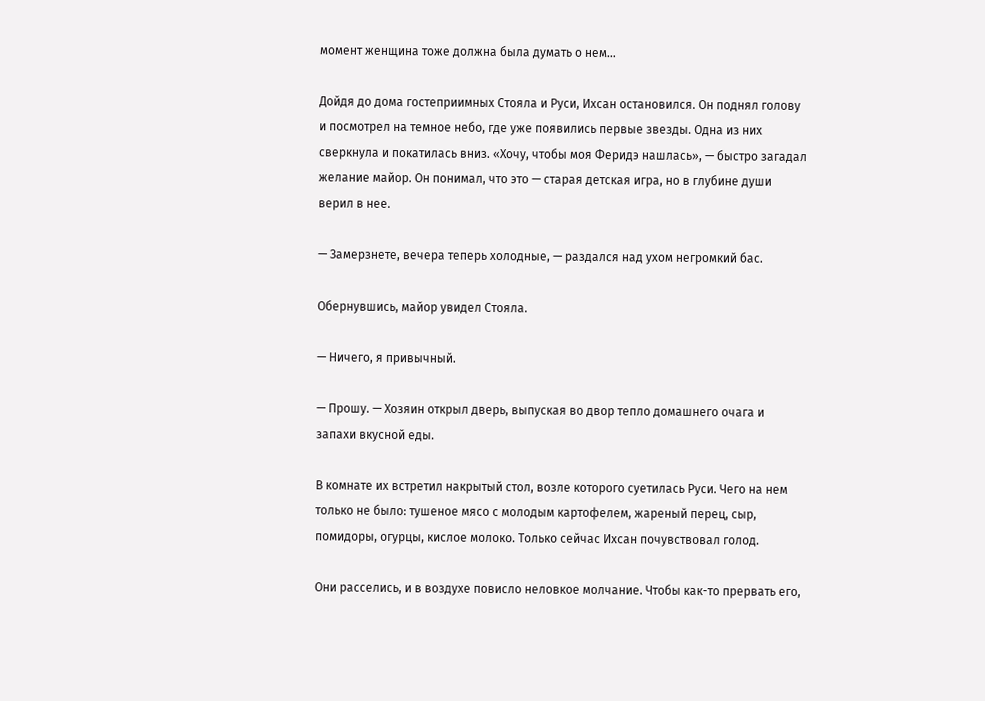момент женщина тоже должна была думать о нем…

Дойдя до дома гостеприимных Стояла и Руси, Ихсан остановился. Он поднял голову и посмотрел на темное небо, где уже появились первые звезды. Одна из них сверкнула и покатилась вниз. «Хочу, чтобы моя Феридэ нашлась», — быстро загадал желание майор. Он понимал, что это — старая детская игра, но в глубине души верил в нее.

— Замерзнете, вечера теперь холодные, — раздался над ухом негромкий бас.

Обернувшись, майор увидел Стояла.

— Ничего, я привычный.

— Прошу. — Хозяин открыл дверь, выпуская во двор тепло домашнего очага и запахи вкусной еды.

В комнате их встретил накрытый стол, возле которого суетилась Руси. Чего на нем только не было: тушеное мясо с молодым картофелем, жареный перец, сыр, помидоры, огурцы, кислое молоко. Только сейчас Ихсан почувствовал голод.

Они расселись, и в воздухе повисло неловкое молчание. Чтобы как-то прервать его,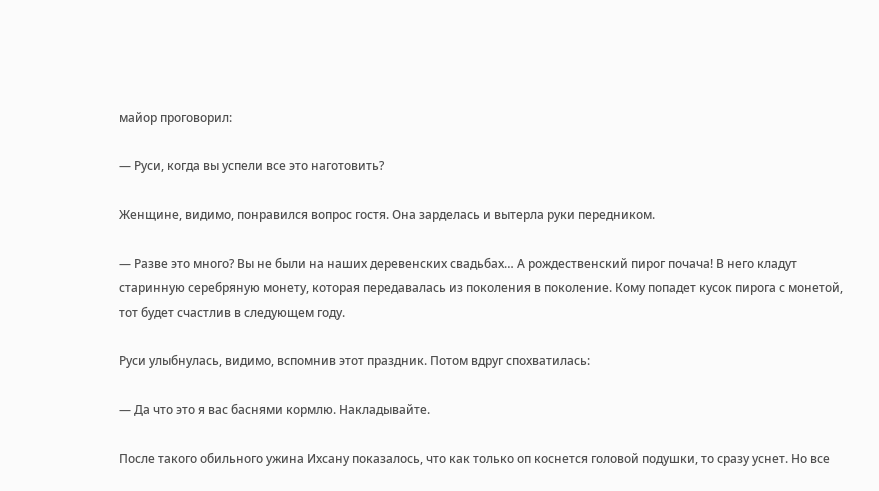майор проговорил:

— Руси, когда вы успели все это наготовить?

Женщине, видимо, понравился вопрос гостя. Она зарделась и вытерла руки передником.

— Разве это много? Вы не были на наших деревенских свадьбах… А рождественский пирог почача! В него кладут старинную серебряную монету, которая передавалась из поколения в поколение. Кому попадет кусок пирога с монетой, тот будет счастлив в следующем году.

Руси улыбнулась, видимо, вспомнив этот праздник. Потом вдруг спохватилась:

— Да что это я вас баснями кормлю. Накладывайте.

После такого обильного ужина Ихсану показалось, что как только оп коснется головой подушки, то сразу уснет. Но все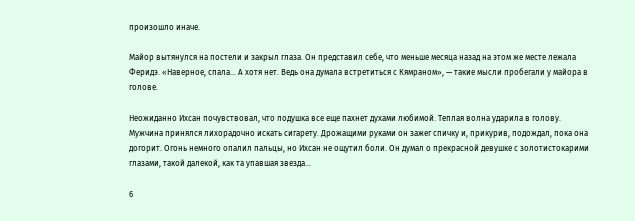произошло иначе.

Майор вытянулся на постели и закрыл глаза. Он представил себе, что меньше месяца назад на этом же месте лежала Феридэ. «Наверное, спала… А хотя нет. Ведь она думала встретиться с Кямраном», — такие мысли пробегали у майора в голове.

Неожиданно Ихсан почувствовал, что подушка все еще пахнет духами любимой. Теплая волна ударила в голову. Мужчина принялся лихорадочно искать сигарету. Дрожащими руками он зажег спичку и, прикурив, подождал, пока она догорит. Огонь немного опалил пальцы, но Ихсан не ощутил боли. Он думал о прекрасной девушке с золотистокарими глазами, такой далекой, как та упавшая звезда…

6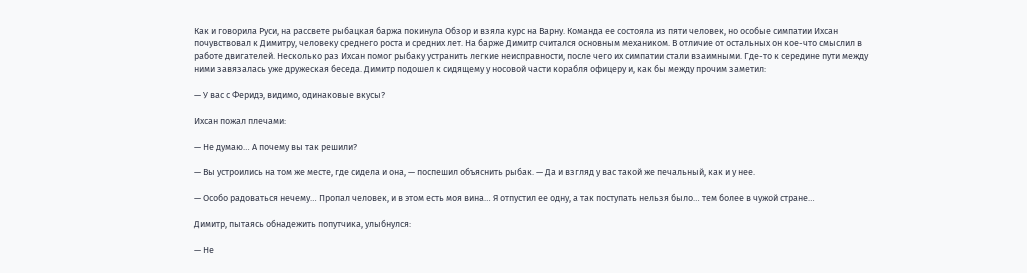Как и говорила Руси, на рассвете рыбацкая баржа покинула Обзор и взяла курс на Варну. Команда ее состояла из пяти человек, но особые симпатии Ихсан почувствовал к Димитру, человеку среднего роста и средних лет. На барже Димитр считался основным механиком. В отличие от остальных он кое-что смыслил в работе двигателей. Несколько раз Ихсан помог рыбаку устранить легкие неисправности, после чего их симпатии стали взаимными. Где-то к середине пути между ними завязалась уже дружеская беседа. Димитр подошел к сидящему у носовой части корабля офицеру и, как бы между прочим заметил:

— У вас с Феридэ, видимо, одинаковые вкусы?

Ихсан пожал плечами:

— Не думаю… А почему вы так решили?

— Вы устроились на том же месте, где сидела и она, — поспешил объяснить рыбак. — Да и взгляд у вас такой же печальный, как и у нее.

— Особо радоваться нечему… Пропал человек, и в этом есть моя вина… Я отпустил ее одну, а так поступать нельзя было… тем более в чужой стране…

Димитр, пытаясь обнадежить попутчика, улыбнулся:

— Не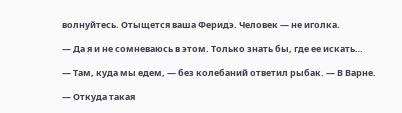волнуйтесь. Отыщется ваша Феридэ. Человек — не иголка.

— Да я и не сомневаюсь в этом. Только знать бы, где ее искать…

— Там, куда мы едем, — без колебаний ответил рыбак. — В Варне.

— Откуда такая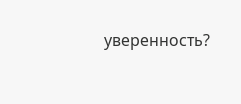уверенность?